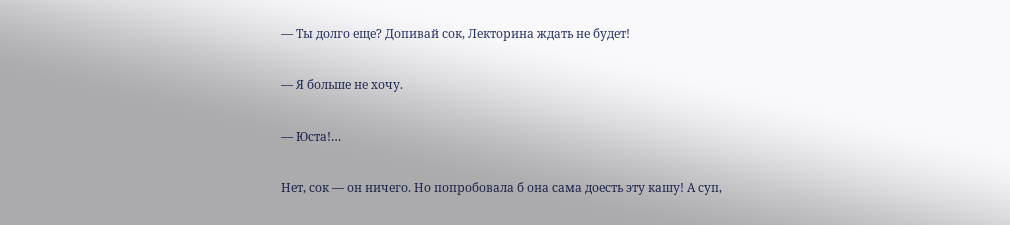— Ты долго еще? Допивай сок, Лекторина ждать не будет!

— Я больше не хочу.

— Юста!…

Нет, сок — он ничего. Но попробовала б она сама доесть эту кашу! А суп,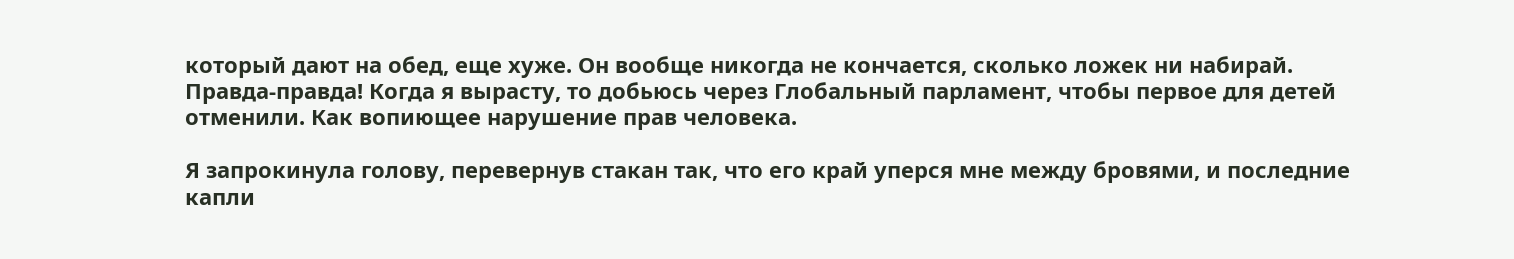который дают на обед, еще хуже. Он вообще никогда не кончается, сколько ложек ни набирай. Правда-правда! Когда я вырасту, то добьюсь через Глобальный парламент, чтобы первое для детей отменили. Как вопиющее нарушение прав человека.

Я запрокинула голову, перевернув стакан так, что его край уперся мне между бровями, и последние капли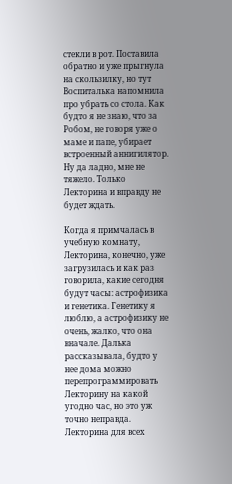стекли в рот. Поставила обратно и уже прыгнула на скользилку, но тут Воспиталька напомнила про убрать со стола. Как будто я не знаю, что за Робом, не говоря уже о маме и папе, убирает встроенный аннигилятор. Ну да ладно, мне не тяжело. Только Лекторина и вправду не будет ждать.

Когда я примчалась в учебную комнату, Лекторина, конечно, уже загрузилась и как раз говорила, какие сегодня будут часы: астрофизика и генетика. Генетику я люблю, а астрофизику не очень, жалко, что она вначале. Далька рассказывала, будто у нее дома можно перепрограммировать Лекторину на какой угодно час, но это уж точно неправда. Лекторина для всех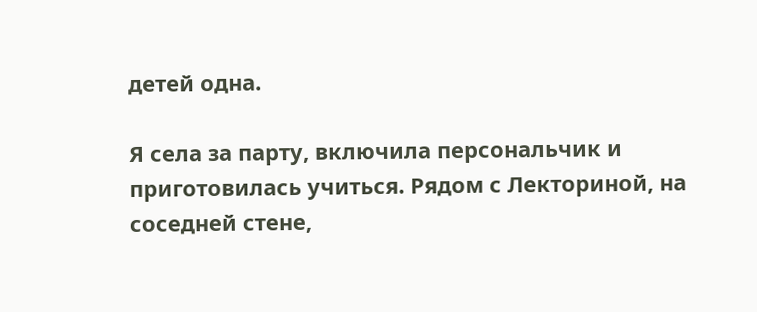детей одна.

Я села за парту, включила персональчик и приготовилась учиться. Рядом с Лекториной, на соседней стене,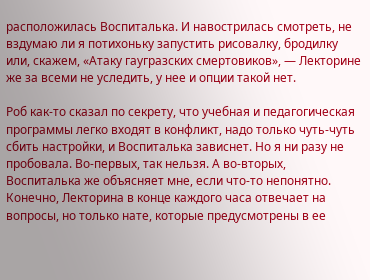расположилась Воспиталька. И навострилась смотреть, не вздумаю ли я потихоньку запустить рисовалку, бродилку или, скажем, «Атаку гаугразских смертовиков», — Лекторине же за всеми не уследить, у нее и опции такой нет.

Роб как-то сказал по секрету, что учебная и педагогическая программы легко входят в конфликт, надо только чуть-чуть сбить настройки, и Воспиталька зависнет. Но я ни разу не пробовала. Во-первых, так нельзя. А во-вторых, Воспиталька же объясняет мне, если что-то непонятно. Конечно, Лекторина в конце каждого часа отвечает на вопросы, но только нате, которые предусмотрены в ее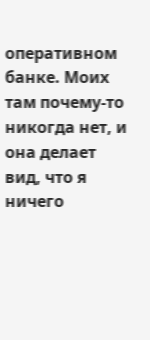оперативном банке. Моих там почему-то никогда нет, и она делает вид, что я ничего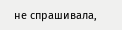не спрашивала,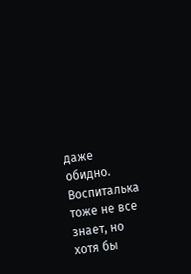даже обидно. Воспиталька тоже не все знает, но хотя бы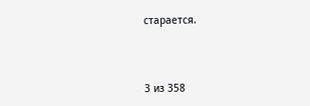старается.



3 из 358